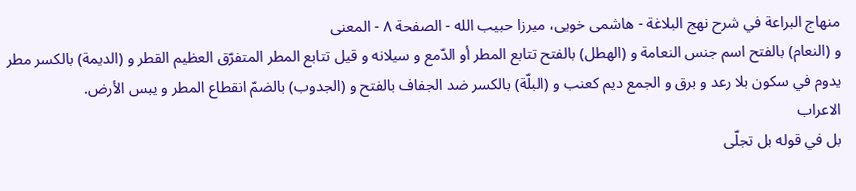منهاج البراعة في شرح نهج البلاغة - هاشمى خويى، ميرزا حبيب الله - الصفحة ٨ - المعنى
و (النعام) بالفتح اسم جنس النعامة و (الهطل) بالفتح تتابع المطر أو الدّمع و سيلانه و قيل تتابع المطر المتفرّق العظيم القطر و (الديمة) بالكسر مطر يدوم في سكون بلا رعد و برق و الجمع ديم كعنب و (البلّة) بالكسر ضد الجفاف بالفتح و (الجدوب) بالضمّ انقطاع المطر و يبس الأرض.
الاعراب
بل في قوله بل تجلّى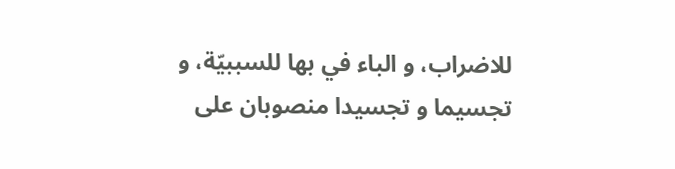للاضراب، و الباء في بها للسببيّة، و تجسيما و تجسيدا منصوبان على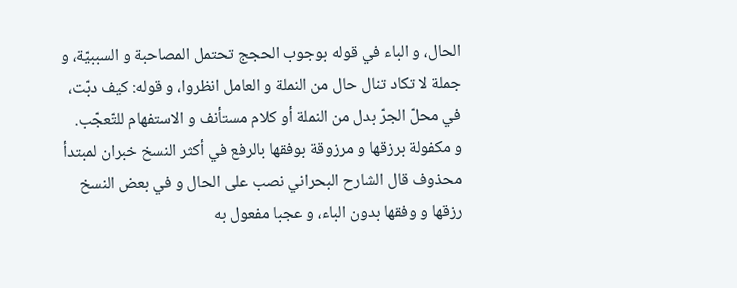الحال، و الباء في قوله بوجوب الحجج تحتمل المصاحبة و السببيّة، و جملة لا تكاد تنال حال من النملة و العامل انظروا، و قوله: كيف دبّت، في محلّ الجرّ بدل من النملة أو كلام مستأنف و الاستفهام للتّعجّب.
و مكفولة برزقها و مرزوقة بوفقها بالرفع في أكثر النسخ خبران لمبتدأ محذوف قال الشارح البحراني نصب على الحال و في بعض النسخ رزقها و وفقها بدون الباء، و عجبا مفعول به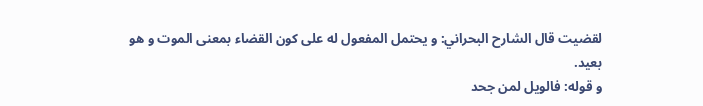لقضيت قال الشارح البحراني: و يحتمل المفعول له على كون القضاء بمعنى الموت و هو بعيد.
و قوله: فالويل لمن جحد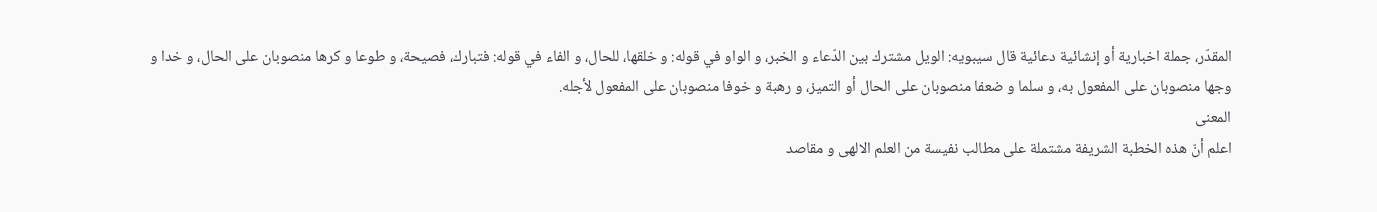المقدّر، جملة اخبارية أو إنشائية دعائية قال سيبويه: الويل مشترك بين الدّعاء و الخبر، و الواو في قوله: و خلقها، للحال، و الفاء في قوله: فتبارك، فصيحة، و طوعا و كرها منصوبان على الحال، و خدا و وجها منصوبان على المفعول به، و سلما و ضعفا منصوبان على الحال أو التميز، و رهبة و خوفا منصوبان على المفعول لأجله.
المعنى
اعلم أنّ هذه الخطبة الشريفة مشتملة على مطالب نفيسة من العلم الالهى و مقاصد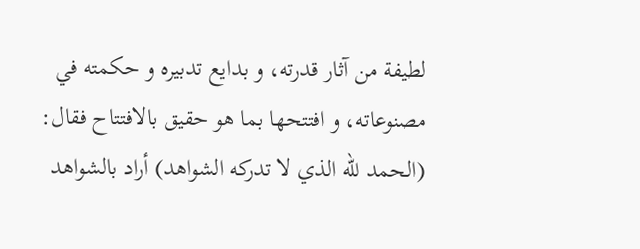لطيفة من آثار قدرته، و بدايع تدبيره و حكمته في مصنوعاته، و افتتحها بما هو حقيق بالافتتاح فقال:
(الحمد للّه الذي لا تدركه الشواهد) أراد بالشواهد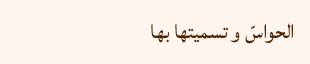الحواسّ و تسميتها بها